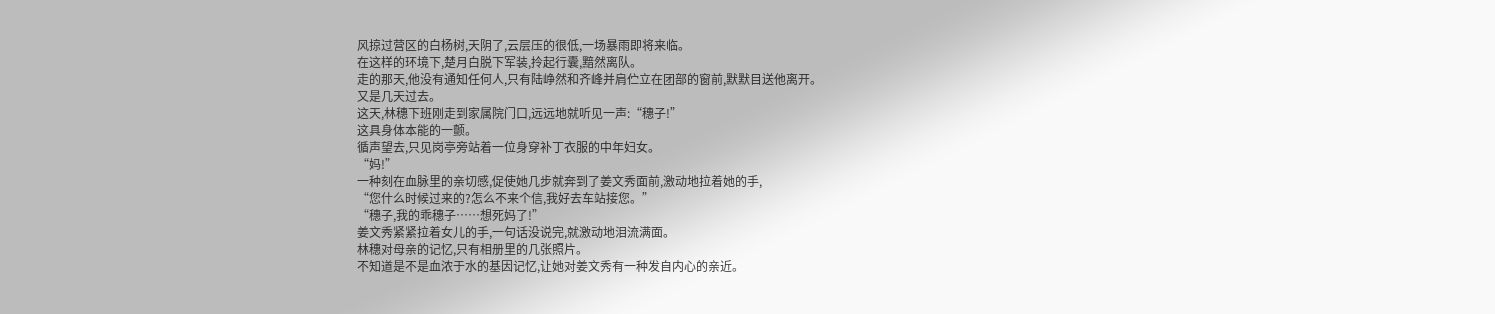风掠过营区的白杨树,天阴了,云层压的很低,一场暴雨即将来临。
在这样的环境下,楚月白脱下军装,拎起行囊,黯然离队。
走的那天,他没有通知任何人,只有陆峥然和齐峰并肩伫立在团部的窗前,默默目送他离开。
又是几天过去。
这天,林穗下班刚走到家属院门口,远远地就听见一声:“穗子!”
这具身体本能的一颤。
循声望去,只见岗亭旁站着一位身穿补丁衣服的中年妇女。
“妈!”
一种刻在血脉里的亲切感,促使她几步就奔到了姜文秀面前,激动地拉着她的手,
“您什么时候过来的?怎么不来个信,我好去车站接您。”
“穗子,我的乖穗子……想死妈了!”
姜文秀紧紧拉着女儿的手,一句话没说完,就激动地泪流满面。
林穗对母亲的记忆,只有相册里的几张照片。
不知道是不是血浓于水的基因记忆,让她对姜文秀有一种发自内心的亲近。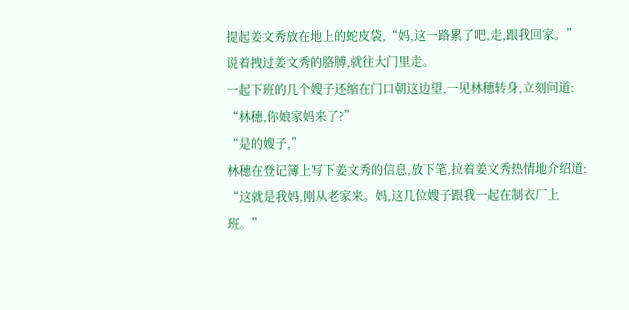提起姜文秀放在地上的蛇皮袋,“妈,这一路累了吧,走,跟我回家。”
说着拽过姜文秀的胳膊,就往大门里走。
一起下班的几个嫂子还缩在门口朝这边望,一见林穗转身,立刻问道:
“林穗,你娘家妈来了?”
“是的嫂子,”
林穗在登记簿上写下姜文秀的信息,放下笔,拉着姜文秀热情地介绍道:
“这就是我妈,刚从老家来。妈,这几位嫂子跟我一起在制衣厂上班。”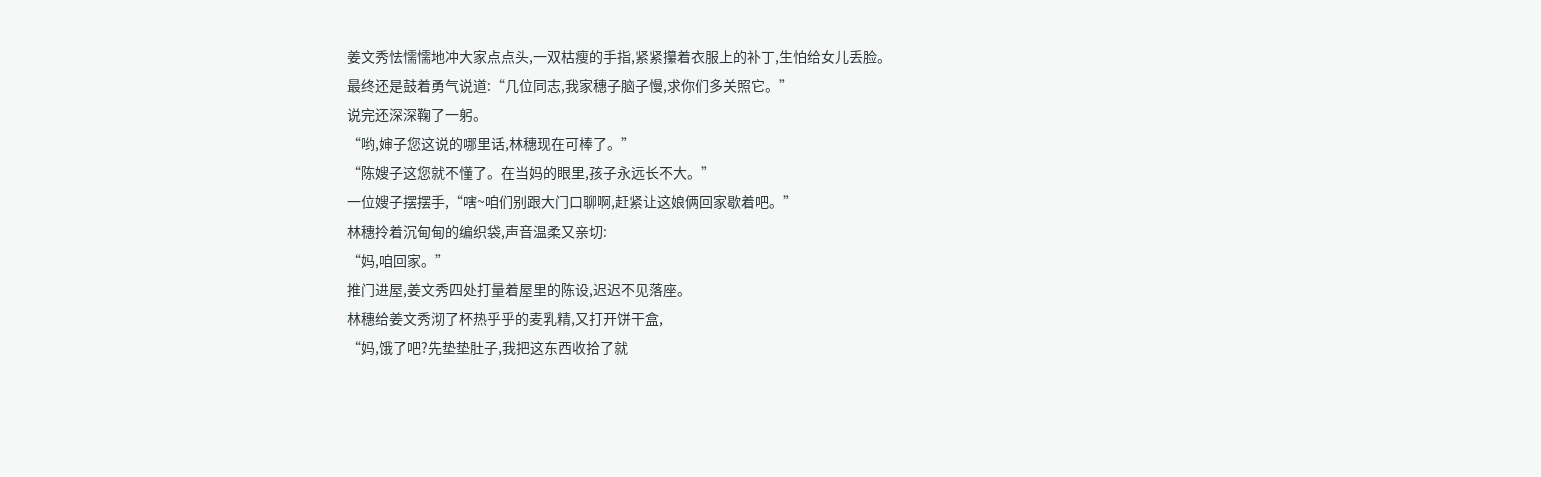姜文秀怯懦懦地冲大家点点头,一双枯瘦的手指,紧紧攥着衣服上的补丁,生怕给女儿丢脸。
最终还是鼓着勇气说道:“几位同志,我家穗子脑子慢,求你们多关照它。”
说完还深深鞠了一躬。
“哟,婶子您这说的哪里话,林穗现在可棒了。”
“陈嫂子这您就不懂了。在当妈的眼里,孩子永远长不大。”
一位嫂子摆摆手,“嗐~咱们别跟大门口聊啊,赶紧让这娘俩回家歇着吧。”
林穗拎着沉甸甸的编织袋,声音温柔又亲切:
“妈,咱回家。”
推门进屋,姜文秀四处打量着屋里的陈设,迟迟不见落座。
林穗给姜文秀沏了杯热乎乎的麦乳精,又打开饼干盒,
“妈,饿了吧?先垫垫肚子,我把这东西收拾了就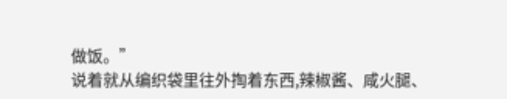做饭。”
说着就从编织袋里往外掏着东西,辣椒酱、咸火腿、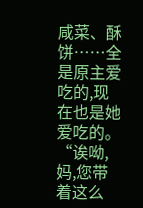咸菜、酥饼……全是原主爱吃的,现在也是她爱吃的。
“诶呦,妈,您带着这么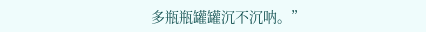多瓶瓶罐罐沉不沉呐。”